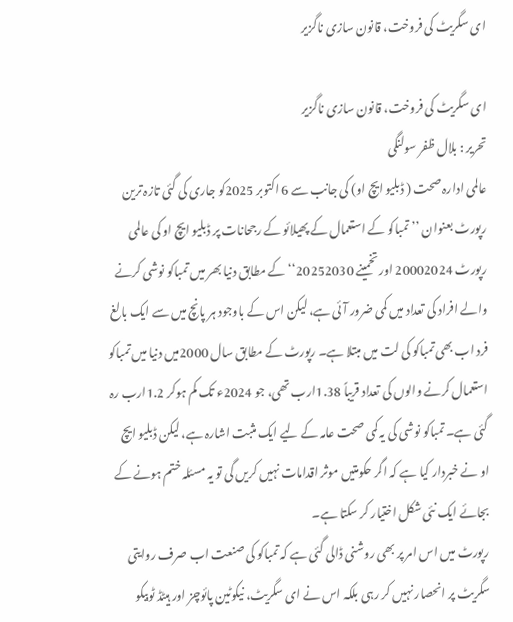ای سگریٹ کی فروخت، قانون سازی ناگزیر

ای سگریٹ کی فروخت، قانون سازی ناگزیر
تحریر : بلال ظفر سولنگی
عالمی ادارہ صحت ( ڈبلیو ایچ او) کی جانب سے 6 اکتوبر 2025کو جاری کی گئی تازہ ترین رپورٹ بعنوان ’’ تمباکو کے استعمال کے پھیلائو کے رجحانات پر ڈبلیو ایچ او کی عالمی رپورٹ 20002024 اور تخمینے 20252030‘‘ کے مطابق دنیا بھر میں تمباکو نوشی کرنے والے افراد کی تعداد میں کمی ضرور آئی ہے، لیکن اس کے باوجود ہر پانچ میں سے ایک بالغ فرد اب بھی تمباکو کی لت میں مبتلا ہے۔ رپورٹ کے مطابق سال 2000میں دنیا میں تمباکو استعمال کرنے والوں کی تعداد قریباً 1.38ارب تھی، جو 2024ء تک کم ہوکر 1.2ارب رہ گئی ہے۔ تمباکو نوشی کی یہ کمی صحت عامہ کے لیے ایک مثبت اشارہ ہے، لیکن ڈبلیو ایچ او نے خبردار کیا ہے کہ اگر حکومتیں موثر اقدامات نہیں کریں گی تو یہ مسئلہ ختم ہونے کے بجائے ایک نئی شکل اختیار کر سکتا ہے۔
رپورٹ میں اس امر پر بھی روشنی ڈالی گئی ہے کہ تمباکو کی صنعت اب صرف روایتی سگریٹ پر انحصار نہیں کر رہی بلکہ اس نے ای سگریٹ، نیکوٹین پائوچز اور ہیٹڈ ٹوبیکو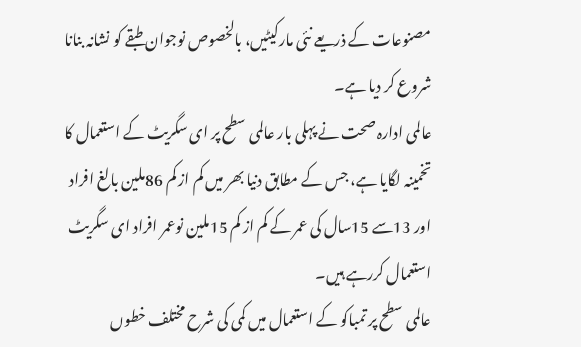مصنوعات کے ذریعے نئی مارکیٹیں، بالخصوص نوجوان طبقے کو نشانہ بنانا شروع کر دیا ہے۔
عالمی ادارہ صحت نے پہلی بار عالمی سطح پر ای سگریٹ کے استعمال کا تخمینہ لگایا ہے، جس کے مطابق دنیا بھر میں کم از کم 86ملین بالغ افراد اور 13سے 15سال کی عمر کے کم از کم 15ملین نوعمر افراد ای سگریٹ استعمال کررہے ہیں۔
عالمی سطح پر تمباکو کے استعمال میں کمی کی شرح مختلف خطوں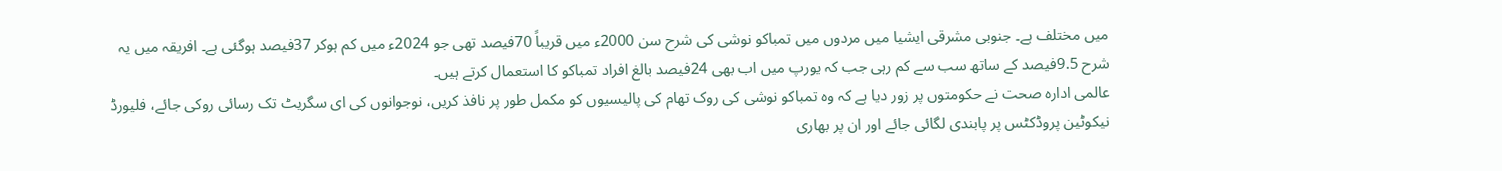میں مختلف ہے۔ جنوبی مشرقی ایشیا میں مردوں میں تمباکو نوشی کی شرح سن 2000ء میں قریباً 70فیصد تھی جو 2024ء میں کم ہوکر 37فیصد ہوگئی ہے۔ افریقہ میں یہ شرح 9.5فیصد کے ساتھ سب سے کم رہی جب کہ یورپ میں اب بھی 24فیصد بالغ افراد تمباکو کا استعمال کرتے ہیں۔
عالمی ادارہ صحت نے حکومتوں پر زور دیا ہے کہ وہ تمباکو نوشی کی روک تھام کی پالیسیوں کو مکمل طور پر نافذ کریں، نوجوانوں کی ای سگریٹ تک رسائی روکی جائے، فلیورڈ نیکوٹین پروڈکٹس پر پابندی لگائی جائے اور ان پر بھاری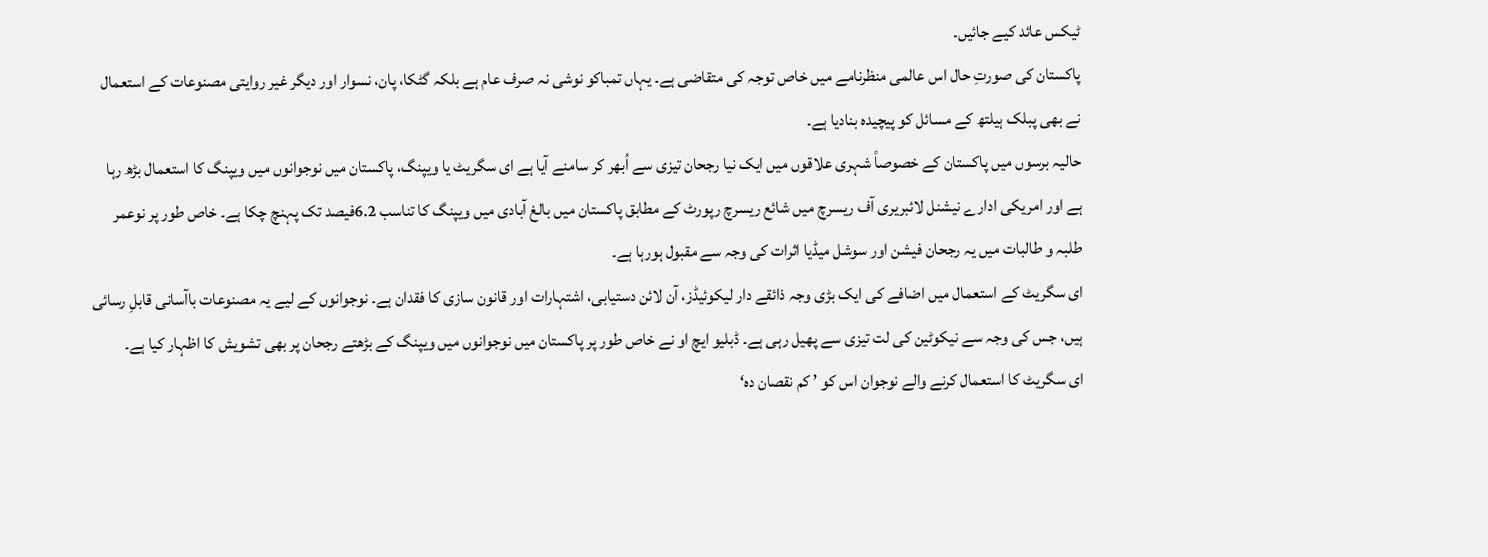ٹیکس عائد کیے جائیں۔
پاکستان کی صورتِ حال اس عالمی منظرنامے میں خاص توجہ کی متقاضی ہے۔ یہاں تمباکو نوشی نہ صرف عام ہے بلکہ گٹکا، پان، نسوار اور دیگر غیر روایتی مصنوعات کے استعمال نے بھی پبلک ہیلتھ کے مسائل کو پیچیدہ بنادیا ہے۔
حالیہ برسوں میں پاکستان کے خصوصاً شہری علاقوں میں ایک نیا رجحان تیزی سے اُبھر کر سامنے آیا ہے ای سگریٹ یا ویپنگ، پاکستان میں نوجوانوں میں ویپنگ کا استعمال بڑھ رہا ہے اور امریکی ادارے نیشنل لائبریری آف ریسرچ میں شائع ریسرچ رپورٹ کے مطابق پاکستان میں بالغ آبادی میں ویپنگ کا تناسب 6.2فیصد تک پہنچ چکا ہے۔ خاص طور پر نوعمر طلبہ و طالبات میں یہ رجحان فیشن اور سوشل میڈیا اثرات کی وجہ سے مقبول ہورہا ہے۔
ای سگریٹ کے استعمال میں اضافے کی ایک بڑی وجہ ذائقے دار لیکوئیڈز، آن لائن دستیابی، اشتہارات اور قانون سازی کا فقدان ہے۔ نوجوانوں کے لیے یہ مصنوعات باآسانی قابلِ رسائی ہیں، جس کی وجہ سے نیکوٹین کی لت تیزی سے پھیل رہی ہے۔ ڈبلیو ایچ او نے خاص طور پر پاکستان میں نوجوانوں میں ویپنگ کے بڑھتے رجحان پر بھی تشویش کا اظہار کیا ہے۔
ای سگریٹ کا استعمال کرنے والے نوجوان اس کو ’ کم نقصان دہ‘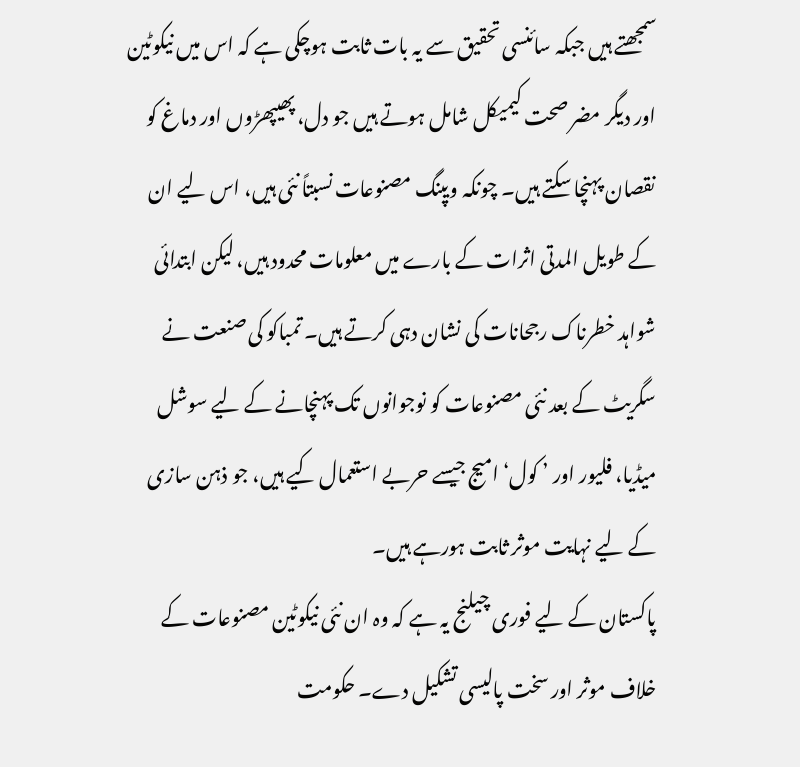سمجھتے ہیں جبکہ سائنسی تحقیق سے یہ بات ثابت ہوچکی ہے کہ اس میں نیکوٹین اور دیگر مضر صحت کیمیکل شامل ہوتے ہیں جو دل، پھیپھڑوں اور دماغ کو نقصان پہنچا سکتے ہیں۔ چونکہ ویپنگ مصنوعات نسبتاً نئی ہیں، اس لیے ان کے طویل المدتی اثرات کے بارے میں معلومات محدود ہیں، لیکن ابتدائی شواہد خطرناک رجحانات کی نشان دہی کرتے ہیں۔ تمباکو کی صنعت نے سگریٹ کے بعد نئی مصنوعات کو نوجوانوں تک پہنچانے کے لیے سوشل میڈیا، فلیور اور ’ کول‘ امیج جیسے حربے استعمال کیے ہیں، جو ذہن سازی کے لیے نہایت موثر ثابت ہورہے ہیں۔
پاکستان کے لیے فوری چیلنج یہ ہے کہ وہ ان نئی نیکوٹین مصنوعات کے خلاف موثر اور سخت پالیسی تشکیل دے۔ حکومت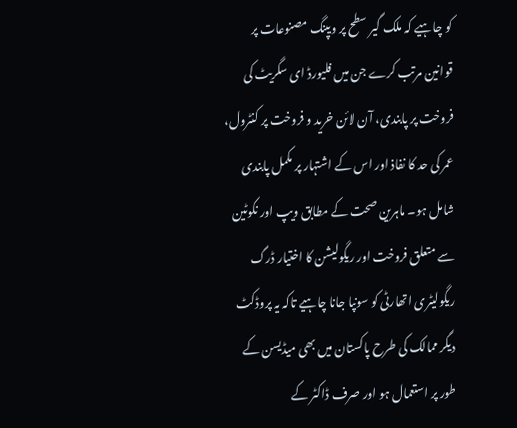کو چاہیے کہ ملک گیر سطح پر ویپنگ مصنوعات پر قوانین مرتب کرے جن میں فلیورڈ ای سگریٹ کی فروخت پر پابندی، آن لائن خرید و فروخت پر کنٹرول، عمر کی حد کا نفاذ اور اس کے اشتہار پر مکمل پابندی شامل ہو۔ ماہرین صحت کے مطابق ویپ اور نکوٹین سے متعلق فروخت اور ریگولیشن کا اختیار ڈرگ ریگولیٹری اتھارٹی کو سونپا جانا چاہیے تاکہ یہ پروڈکٹ دیگر ممالک کی طرح پاکستان میں بھی میڈیسن کے طور پر استعمال ہو اور صرف ڈاکٹر کے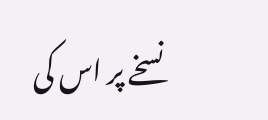نسخے پر اس کی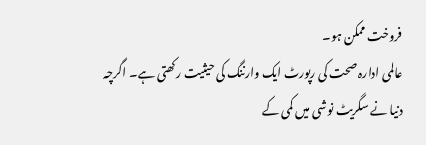فروخت ممکن ہو۔
عالمی ادارہ صحت کی رپورٹ ایک وارننگ کی حیثیت رکھتی ہے۔ اگرچہ دنیا نے سگریٹ نوشی میں کمی کے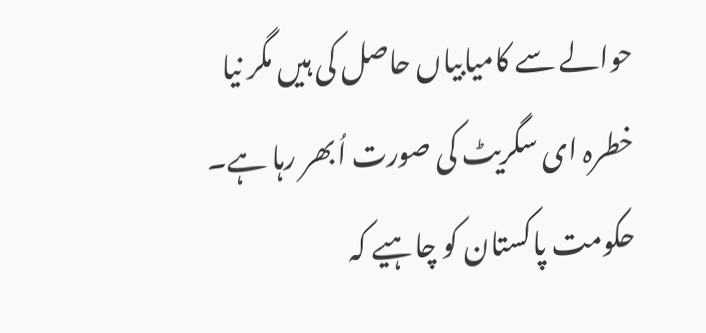حوالے سے کامیابیاں حاصل کی ہیں مگر نیا خطرہ ای سگریٹ کی صورت اُبھر رہا ہے۔ حکومت پاکستان کو چاہیے کہ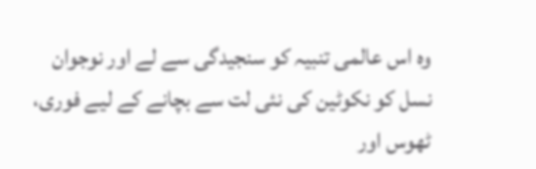وہ اس عالمی تنبیہ کو سنجیدگی سے لے اور نوجوان نسل کو نکوٹین کی نئی لت سے بچانے کے لیے فوری، ٹھوس اور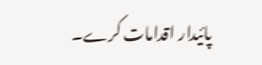پائیدار اقدامات کرے۔